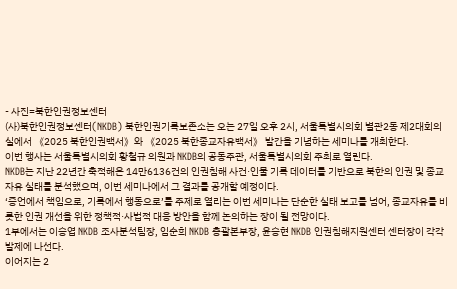- 사진=북한인권정보센터
(사)북한인권정보센터(NKDB) 북한인권기록보존소는 오는 27일 오후 2시, 서울특별시의회 별관2동 제2대회의실에서 《2025 북한인권백서》와 《2025 북한종교자유백서》 발간을 기념하는 세미나를 개최한다.
이번 행사는 서울특별시의회 황철규 의원과 NKDB의 공동주관, 서울특별시의회 주최로 열린다.
NKDB는 지난 22년간 축적해온 14만6136건의 인권침해 사건·인물 기록 데이터를 기반으로 북한의 인권 및 종교자유 실태를 분석했으며, 이번 세미나에서 그 결과를 공개할 예정이다.
‘증언에서 책임으로, 기록에서 행동으로’를 주제로 열리는 이번 세미나는 단순한 실태 보고를 넘어, 종교자유를 비롯한 인권 개선을 위한 정책적·사법적 대응 방안을 함께 논의하는 장이 될 전망이다.
1부에서는 이승엽 NKDB 조사분석팀장, 임순희 NKDB 총괄본부장, 윤승현 NKDB 인권침해지원센터 센터장이 각각 발제에 나선다.
이어지는 2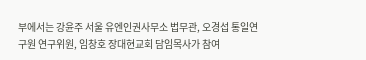부에서는 강윤주 서울 유엔인권사무소 법무관, 오경섭 통일연구원 연구위원, 임창호 장대현교회 담임목사가 참여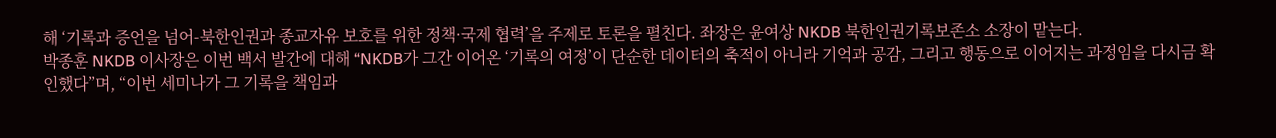해 ‘기록과 증언을 넘어-북한인권과 종교자유 보호를 위한 정책·국제 협력’을 주제로 토론을 펼친다. 좌장은 윤여상 NKDB 북한인권기록보존소 소장이 맡는다.
박종훈 NKDB 이사장은 이번 백서 발간에 대해 “NKDB가 그간 이어온 ‘기록의 여정’이 단순한 데이터의 축적이 아니라 기억과 공감, 그리고 행동으로 이어지는 과정임을 다시금 확인했다”며, “이번 세미나가 그 기록을 책임과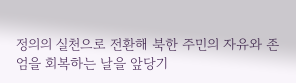정의의 실천으로 전환해 북한 주민의 자유와 존엄을 회복하는 날을 앞당기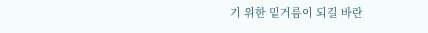기 위한 밑거름이 되길 바란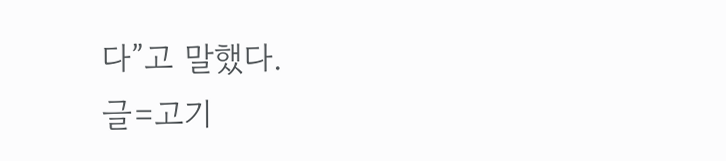다”고 말했다.
글=고기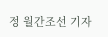정 월간조선 기자